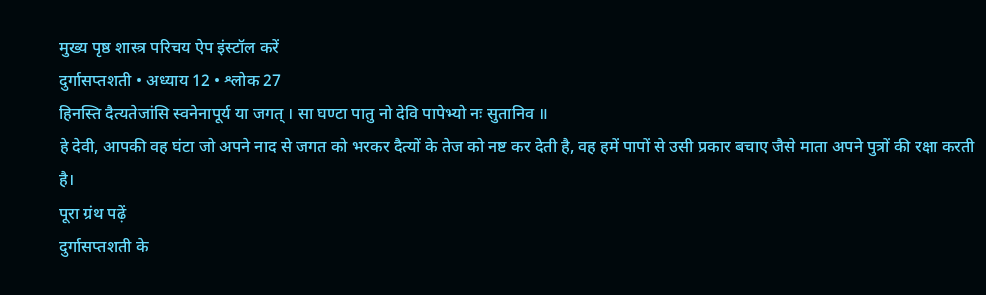मुख्य पृष्ठ शास्त्र परिचय ऐप इंस्टॉल करें
दुर्गासप्तशती • अध्याय 12 • श्लोक 27
हिनस्ति दैत्यतेजांसि स्वनेनापूर्य या जगत् । सा घण्टा पातु नो देवि पापेभ्यो नः सुतानिव ॥
हे देवी, आपकी वह घंटा जो अपने नाद से जगत को भरकर दैत्यों के तेज को नष्ट कर देती है, वह हमें पापों से उसी प्रकार बचाए जैसे माता अपने पुत्रों की रक्षा करती है।
पूरा ग्रंथ पढ़ें
दुर्गासप्तशती के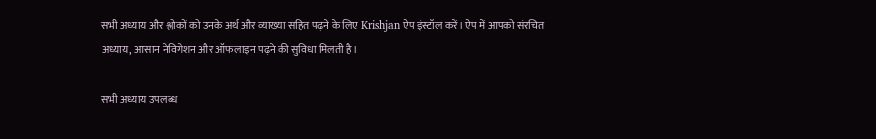सभी अध्याय और श्लोकों को उनके अर्थ और व्याख्या सहित पढ़ने के लिए Krishjan ऐप इंस्टॉल करें। ऐप में आपको संरचित अध्याय, आसान नेविगेशन और ऑफलाइन पढ़ने की सुविधा मिलती है।

सभी अध्याय उपलब्ध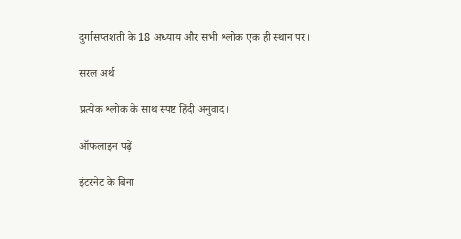दुर्गासप्तशती के 18 अध्याय और सभी श्लोक एक ही स्थान पर।

सरल अर्थ

प्रत्येक श्लोक के साथ स्पष्ट हिंदी अनुवाद।

ऑफलाइन पढ़ें

इंटरनेट के बिना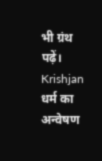भी ग्रंथ पढ़ें।
Krishjan
धर्म का अन्वेषण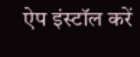ऐप इंस्टॉल करें